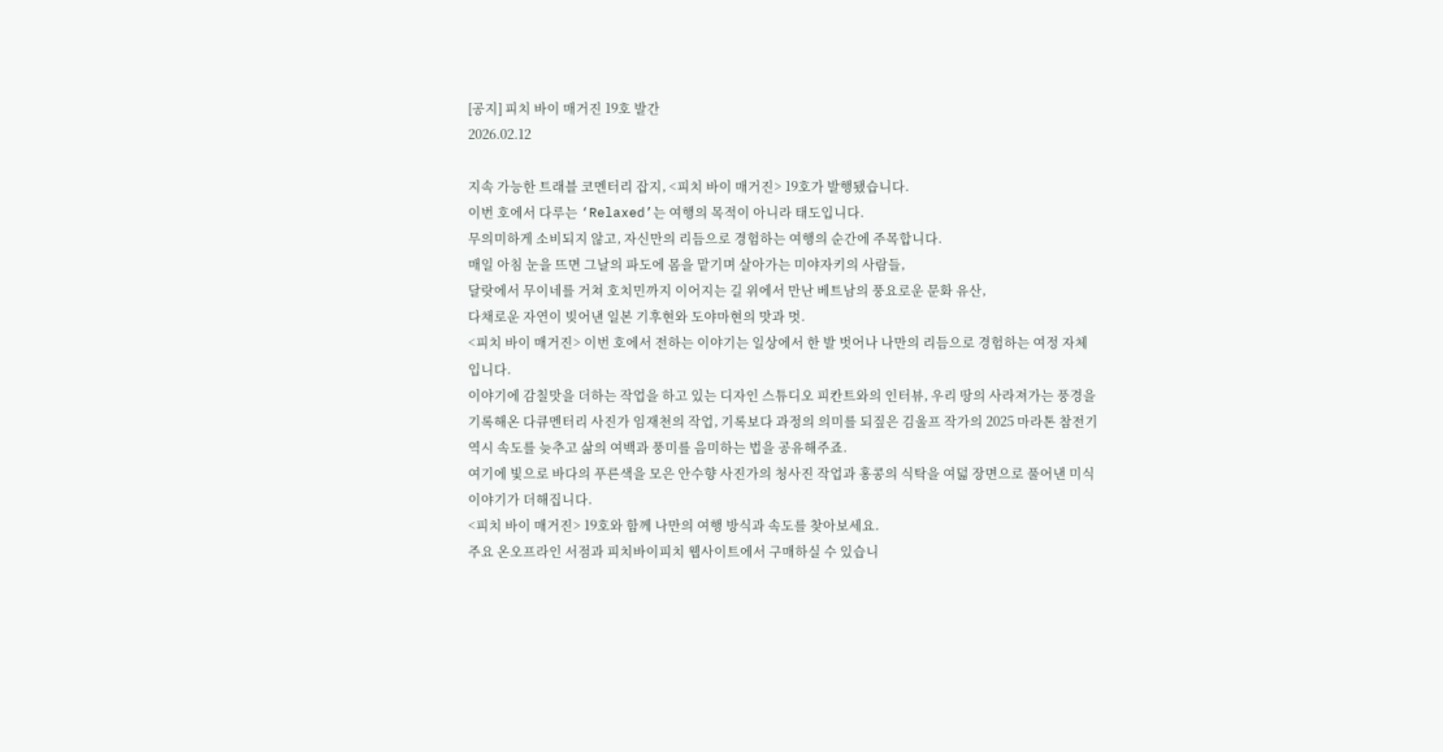[공지] 피치 바이 매거진 19호 발간
2026.02.12

지속 가능한 트래블 코멘터리 잡지, <피치 바이 매거진> 19호가 발행됐습니다.
이번 호에서 다루는 ‘Relaxed’는 여행의 목적이 아니라 태도입니다.
무의미하게 소비되지 않고, 자신만의 리듬으로 경험하는 여행의 순간에 주목합니다.
매일 아침 눈을 뜨면 그날의 파도에 몸을 맡기며 살아가는 미야자키의 사람들,
달랏에서 무이네를 거쳐 호치민까지 이어지는 길 위에서 만난 베트남의 풍요로운 문화 유산,
다채로운 자연이 빚어낸 일본 기후현와 도야마현의 맛과 멋.
<피치 바이 매거진> 이번 호에서 전하는 이야기는 일상에서 한 발 벗어나 나만의 리듬으로 경험하는 여정 자체입니다.
이야기에 감칠맛을 더하는 작업을 하고 있는 디자인 스튜디오 피칸트와의 인터뷰, 우리 땅의 사라져가는 풍경을 기록해온 다큐멘터리 사진가 임재천의 작업, 기록보다 과정의 의미를 되짚은 김울프 작가의 2025 마라톤 참전기 역시 속도를 늦추고 삶의 여백과 풍미를 음미하는 법을 공유해주죠.
여기에 빛으로 바다의 푸른색을 모은 안수향 사진가의 청사진 작업과 홍콩의 식탁을 여덟 장면으로 풀어낸 미식 이야기가 더해집니다.
<피치 바이 매거진> 19호와 함께 나만의 여행 방식과 속도를 찾아보세요.
주요 온오프라인 서점과 피치바이피치 웹사이트에서 구매하실 수 있습니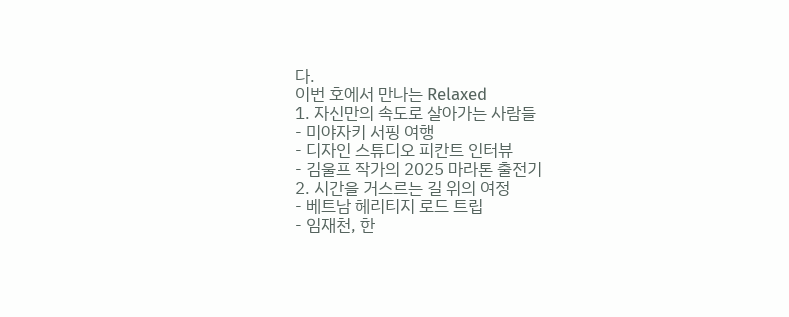다.
이번 호에서 만나는 Relaxed
1. 자신만의 속도로 살아가는 사람들
- 미야자키 서핑 여행
- 디자인 스튜디오 피칸트 인터뷰
- 김울프 작가의 2025 마라톤 출전기
2. 시간을 거스르는 길 위의 여정
- 베트남 헤리티지 로드 트립
- 임재천, 한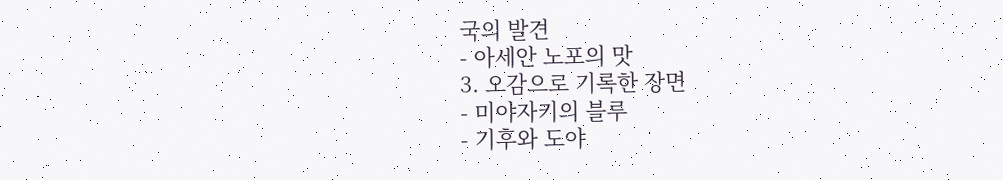국의 발견
- 아세안 노포의 맛
3. 오감으로 기록한 장면
- 미야자키의 블루
- 기후와 도야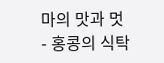마의 맛과 멋
- 홍콩의 식탁